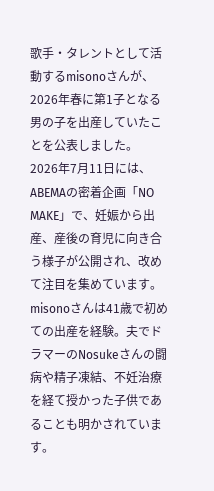歌手・タレントとして活動するmisonoさんが、2026年春に第1子となる男の子を出産していたことを公表しました。
2026年7月11日には、ABEMAの密着企画「NO MAKE」で、妊娠から出産、産後の育児に向き合う様子が公開され、改めて注目を集めています。
misonoさんは41歳で初めての出産を経験。夫でドラマーのNosukeさんの闘病や精子凍結、不妊治療を経て授かった子供であることも明かされています。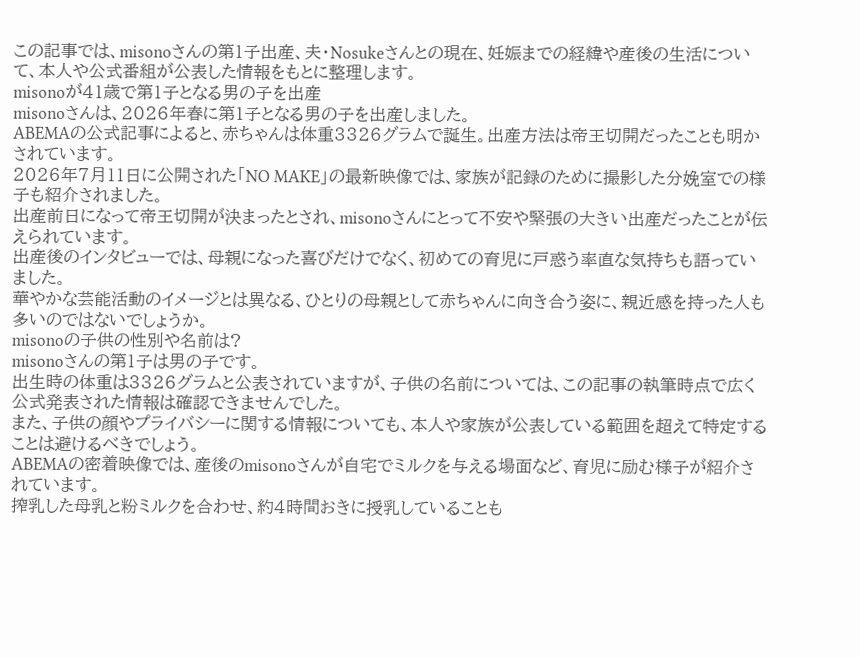この記事では、misonoさんの第1子出産、夫・Nosukeさんとの現在、妊娠までの経緯や産後の生活について、本人や公式番組が公表した情報をもとに整理します。
misonoが41歳で第1子となる男の子を出産
misonoさんは、2026年春に第1子となる男の子を出産しました。
ABEMAの公式記事によると、赤ちゃんは体重3326グラムで誕生。出産方法は帝王切開だったことも明かされています。
2026年7月11日に公開された「NO MAKE」の最新映像では、家族が記録のために撮影した分娩室での様子も紹介されました。
出産前日になって帝王切開が決まったとされ、misonoさんにとって不安や緊張の大きい出産だったことが伝えられています。
出産後のインタビューでは、母親になった喜びだけでなく、初めての育児に戸惑う率直な気持ちも語っていました。
華やかな芸能活動のイメージとは異なる、ひとりの母親として赤ちゃんに向き合う姿に、親近感を持った人も多いのではないでしょうか。
misonoの子供の性別や名前は?
misonoさんの第1子は男の子です。
出生時の体重は3326グラムと公表されていますが、子供の名前については、この記事の執筆時点で広く公式発表された情報は確認できませんでした。
また、子供の顔やプライバシーに関する情報についても、本人や家族が公表している範囲を超えて特定することは避けるべきでしょう。
ABEMAの密着映像では、産後のmisonoさんが自宅でミルクを与える場面など、育児に励む様子が紹介されています。
搾乳した母乳と粉ミルクを合わせ、約4時間おきに授乳していることも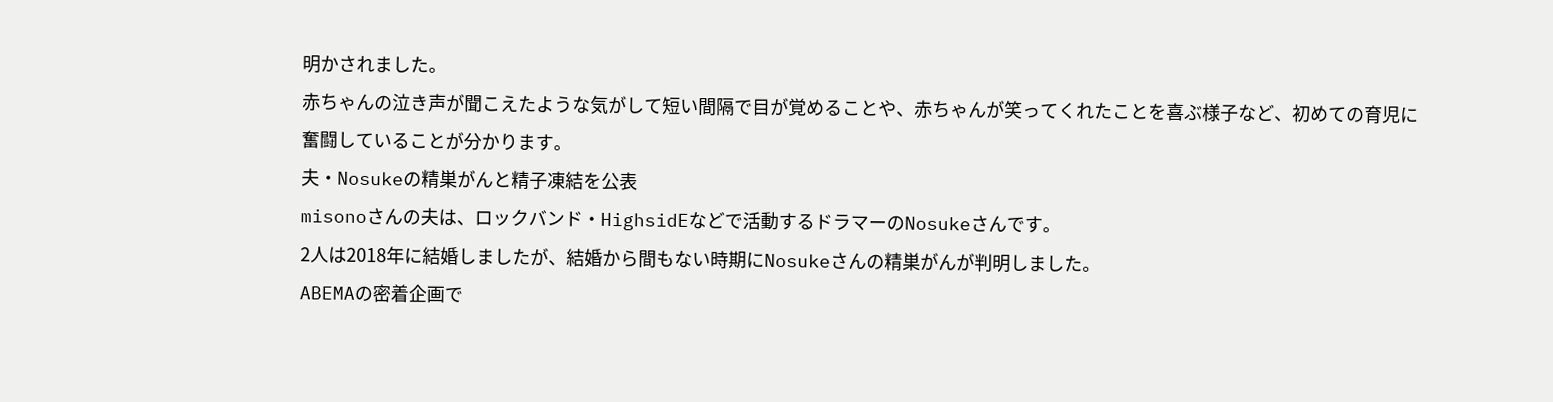明かされました。
赤ちゃんの泣き声が聞こえたような気がして短い間隔で目が覚めることや、赤ちゃんが笑ってくれたことを喜ぶ様子など、初めての育児に奮闘していることが分かります。
夫・Nosukeの精巣がんと精子凍結を公表
misonoさんの夫は、ロックバンド・HighsidEなどで活動するドラマーのNosukeさんです。
2人は2018年に結婚しましたが、結婚から間もない時期にNosukeさんの精巣がんが判明しました。
ABEMAの密着企画で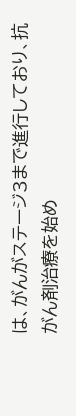は、がんがステージ3まで進行しており、抗がん剤治療を始め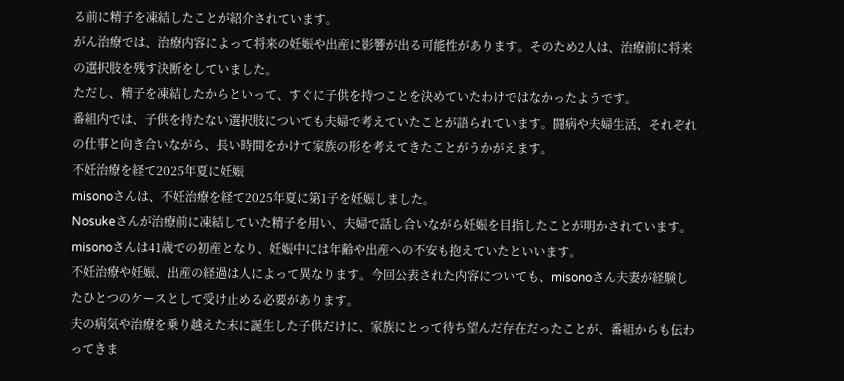る前に精子を凍結したことが紹介されています。
がん治療では、治療内容によって将来の妊娠や出産に影響が出る可能性があります。そのため2人は、治療前に将来の選択肢を残す決断をしていました。
ただし、精子を凍結したからといって、すぐに子供を持つことを決めていたわけではなかったようです。
番組内では、子供を持たない選択肢についても夫婦で考えていたことが語られています。闘病や夫婦生活、それぞれの仕事と向き合いながら、長い時間をかけて家族の形を考えてきたことがうかがえます。
不妊治療を経て2025年夏に妊娠
misonoさんは、不妊治療を経て2025年夏に第1子を妊娠しました。
Nosukeさんが治療前に凍結していた精子を用い、夫婦で話し合いながら妊娠を目指したことが明かされています。
misonoさんは41歳での初産となり、妊娠中には年齢や出産への不安も抱えていたといいます。
不妊治療や妊娠、出産の経過は人によって異なります。今回公表された内容についても、misonoさん夫妻が経験したひとつのケースとして受け止める必要があります。
夫の病気や治療を乗り越えた末に誕生した子供だけに、家族にとって待ち望んだ存在だったことが、番組からも伝わってきま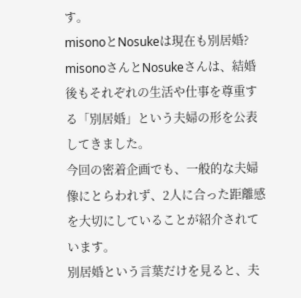す。
misonoとNosukeは現在も別居婚?
misonoさんとNosukeさんは、結婚後もそれぞれの生活や仕事を尊重する「別居婚」という夫婦の形を公表してきました。
今回の密着企画でも、一般的な夫婦像にとらわれず、2人に合った距離感を大切にしていることが紹介されています。
別居婚という言葉だけを見ると、夫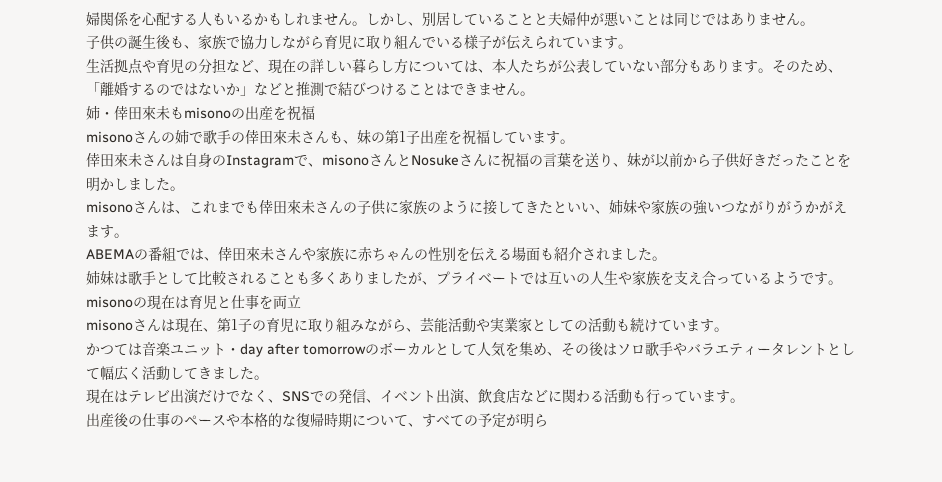婦関係を心配する人もいるかもしれません。しかし、別居していることと夫婦仲が悪いことは同じではありません。
子供の誕生後も、家族で協力しながら育児に取り組んでいる様子が伝えられています。
生活拠点や育児の分担など、現在の詳しい暮らし方については、本人たちが公表していない部分もあります。そのため、「離婚するのではないか」などと推測で結びつけることはできません。
姉・倖田來未もmisonoの出産を祝福
misonoさんの姉で歌手の倖田來未さんも、妹の第1子出産を祝福しています。
倖田來未さんは自身のInstagramで、misonoさんとNosukeさんに祝福の言葉を送り、妹が以前から子供好きだったことを明かしました。
misonoさんは、これまでも倖田來未さんの子供に家族のように接してきたといい、姉妹や家族の強いつながりがうかがえます。
ABEMAの番組では、倖田來未さんや家族に赤ちゃんの性別を伝える場面も紹介されました。
姉妹は歌手として比較されることも多くありましたが、プライベートでは互いの人生や家族を支え合っているようです。
misonoの現在は育児と仕事を両立
misonoさんは現在、第1子の育児に取り組みながら、芸能活動や実業家としての活動も続けています。
かつては音楽ユニット・day after tomorrowのボーカルとして人気を集め、その後はソロ歌手やバラエティータレントとして幅広く活動してきました。
現在はテレビ出演だけでなく、SNSでの発信、イベント出演、飲食店などに関わる活動も行っています。
出産後の仕事のペースや本格的な復帰時期について、すべての予定が明ら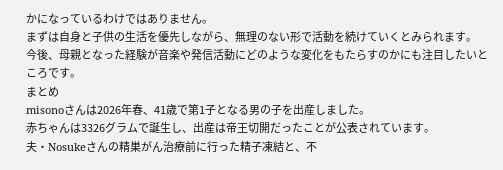かになっているわけではありません。
まずは自身と子供の生活を優先しながら、無理のない形で活動を続けていくとみられます。
今後、母親となった経験が音楽や発信活動にどのような変化をもたらすのかにも注目したいところです。
まとめ
misonoさんは2026年春、41歳で第1子となる男の子を出産しました。
赤ちゃんは3326グラムで誕生し、出産は帝王切開だったことが公表されています。
夫・Nosukeさんの精巣がん治療前に行った精子凍結と、不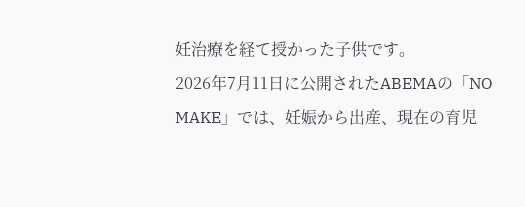妊治療を経て授かった子供です。
2026年7月11日に公開されたABEMAの「NO MAKE」では、妊娠から出産、現在の育児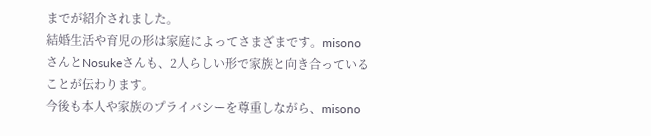までが紹介されました。
結婚生活や育児の形は家庭によってさまざまです。misonoさんとNosukeさんも、2人らしい形で家族と向き合っていることが伝わります。
今後も本人や家族のプライバシーを尊重しながら、misono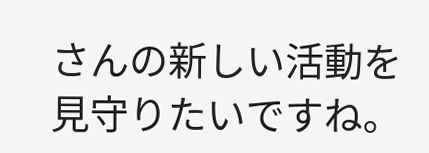さんの新しい活動を見守りたいですね。